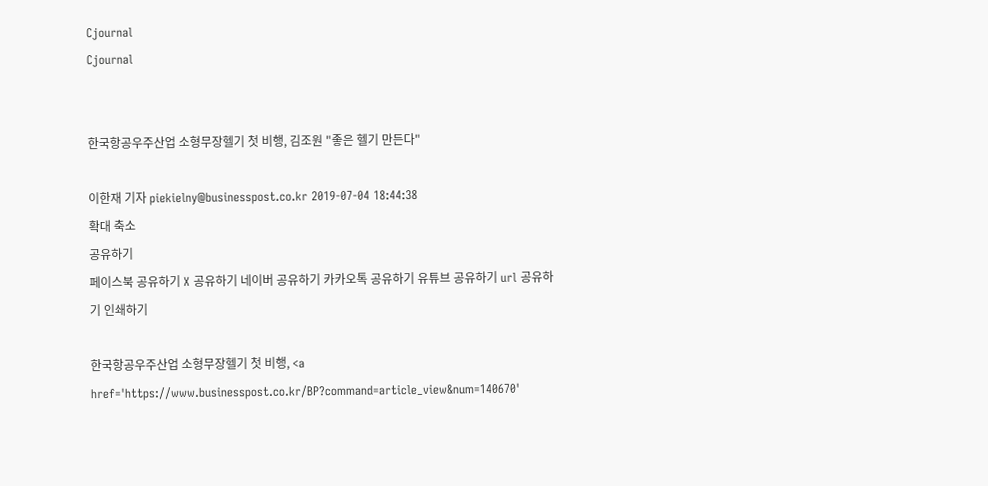Cjournal
Cjournal


한국항공우주산업 소형무장헬기 첫 비행, 김조원 "좋은 헬기 만든다"

이한재 기자 piekielny@businesspost.co.kr 2019-07-04 18:44:38
확대 축소
공유하기
페이스북 공유하기 X 공유하기 네이버 공유하기 카카오톡 공유하기 유튜브 공유하기 url 공유하기 인쇄하기

한국항공우주산업 소형무장헬기 첫 비행, <a href='https://www.businesspost.co.kr/BP?command=article_view&num=140670'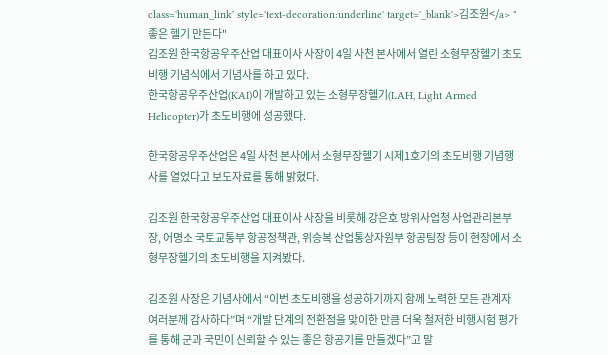class='human_link' style='text-decoration:underline' target='_blank'>김조원</a> "좋은 헬기 만든다"
김조원 한국항공우주산업 대표이사 사장이 4일 사천 본사에서 열린 소형무장헬기 초도비행 기념식에서 기념사를 하고 있다.
한국항공우주산업(KAI)이 개발하고 있는 소형무장헬기(LAH, Light Armed Helicopter)가 초도비행에 성공했다.

한국항공우주산업은 4일 사천 본사에서 소형무장헬기 시제1호기의 초도비행 기념행사를 열었다고 보도자료를 통해 밝혔다.

김조원 한국항공우주산업 대표이사 사장을 비롯해 강은호 방위사업청 사업관리본부장, 어명소 국토교통부 항공정책관, 위승복 산업통상자원부 항공팀장 등이 현장에서 소형무장헬기의 초도비행을 지켜봤다.

김조원 사장은 기념사에서 “이번 초도비행을 성공하기까지 함께 노력한 모든 관계자 여러분께 감사하다”며 “개발 단계의 전환점을 맞이한 만큼 더욱 철저한 비행시험 평가를 통해 군과 국민이 신뢰할 수 있는 좋은 항공기를 만들겠다”고 말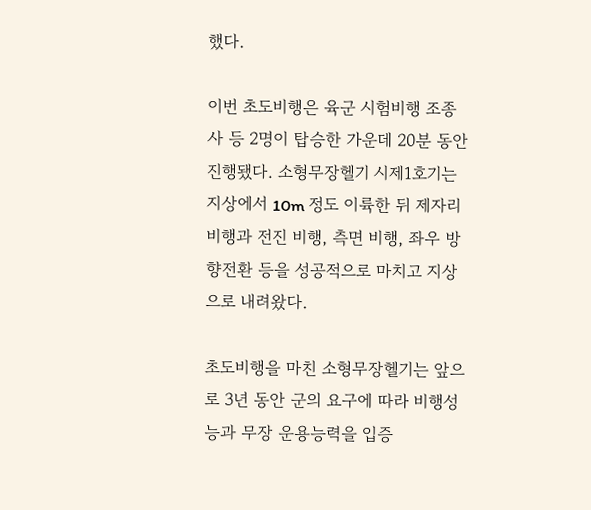했다.

이번 초도비행은 육군 시험비행 조종사 등 2명이 탑승한 가운데 20분 동안 진행됐다. 소형무장헬기 시제1호기는 지상에서 10m 정도 이륙한 뒤 제자리 비행과 전진 비행, 측면 비행, 좌우 방향전환 등을 성공적으로 마치고 지상으로 내려왔다.

초도비행을 마친 소형무장헬기는 앞으로 3년 동안 군의 요구에 따라 비행성능과 무장 운용능력을 입증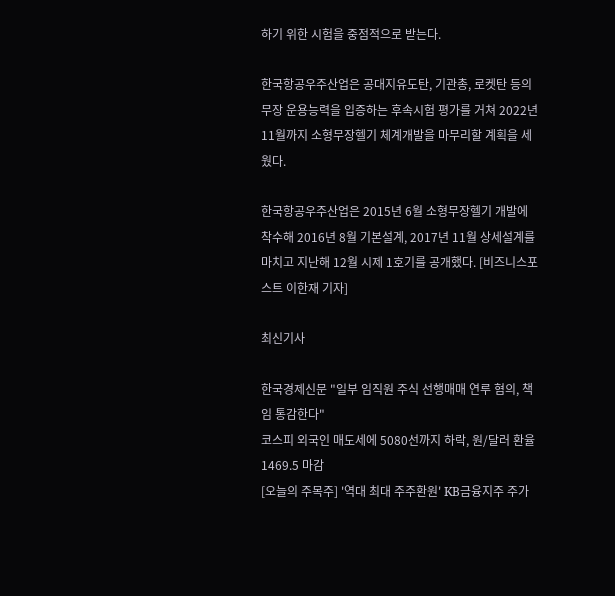하기 위한 시험을 중점적으로 받는다.

한국항공우주산업은 공대지유도탄, 기관총, 로켓탄 등의 무장 운용능력을 입증하는 후속시험 평가를 거쳐 2022년 11월까지 소형무장헬기 체계개발을 마무리할 계획을 세웠다.

한국항공우주산업은 2015년 6월 소형무장헬기 개발에 착수해 2016년 8월 기본설계, 2017년 11월 상세설계를 마치고 지난해 12월 시제 1호기를 공개했다. [비즈니스포스트 이한재 기자]

최신기사

한국경제신문 "일부 임직원 주식 선행매매 연루 혐의, 책임 통감한다"
코스피 외국인 매도세에 5080선까지 하락, 원/달러 환율 1469.5 마감
[오늘의 주목주] '역대 최대 주주환원' KB금융지주 주가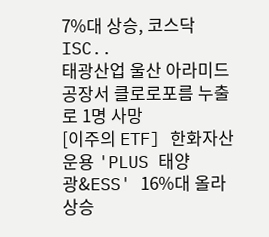7%대 상승, 코스닥 ISC..
태광산업 울산 아라미드 공장서 클로로포름 누출로 1명 사망
[이주의 ETF] 한화자산운용 'PLUS 태양광&ESS' 16%대 올라 상승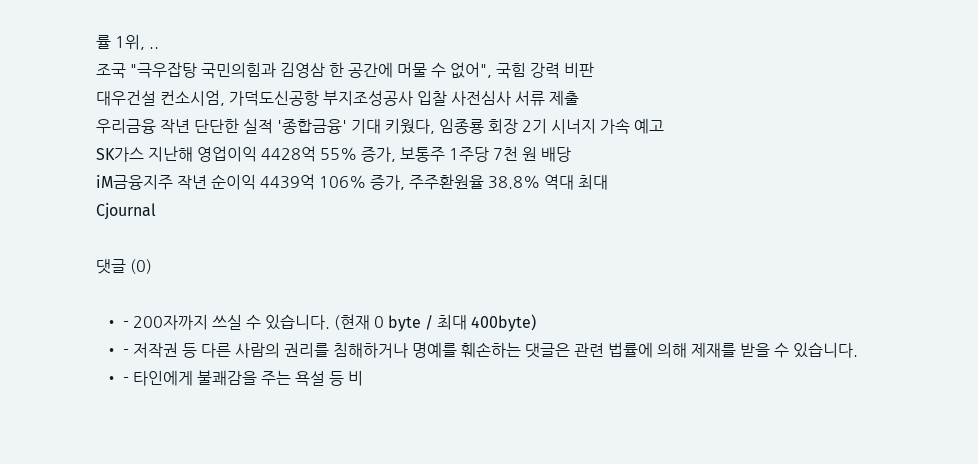률 1위, ..
조국 "극우잡탕 국민의힘과 김영삼 한 공간에 머물 수 없어", 국힘 강력 비판
대우건설 컨소시엄, 가덕도신공항 부지조성공사 입찰 사전심사 서류 제출
우리금융 작년 단단한 실적 '종합금융' 기대 키웠다, 임종룡 회장 2기 시너지 가속 예고
SK가스 지난해 영업이익 4428억 55% 증가, 보통주 1주당 7천 원 배당
iM금융지주 작년 순이익 4439억 106% 증가, 주주환원율 38.8% 역대 최대
Cjournal

댓글 (0)

  • - 200자까지 쓰실 수 있습니다. (현재 0 byte / 최대 400byte)
  • - 저작권 등 다른 사람의 권리를 침해하거나 명예를 훼손하는 댓글은 관련 법률에 의해 제재를 받을 수 있습니다.
  • - 타인에게 불쾌감을 주는 욕설 등 비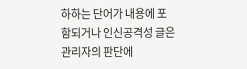하하는 단어가 내용에 포함되거나 인신공격성 글은 관리자의 판단에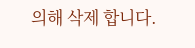의해 삭제 합니다.